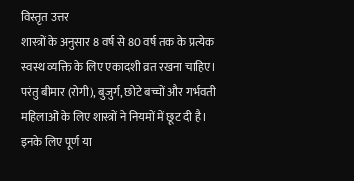विस्तृत उत्तर
शास्त्रों के अनुसार 8 वर्ष से 80 वर्ष तक के प्रत्येक स्वस्थ व्यक्ति के लिए एकादशी व्रत रखना चाहिए। परंतु बीमार (रोगी), बुजुर्ग, छोटे बच्चों और गर्भवती महिलाओं के लिए शास्त्रों ने नियमों में छूट दी है। इनके लिए पूर्ण या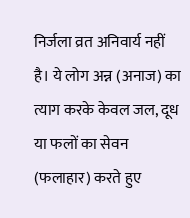निर्जला व्रत अनिवार्य नहीं है। ये लोग अन्न (अनाज) का त्याग करके केवल जल, दूध या फलों का सेवन (फलाहार) करते हुए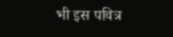भी इस पवित्र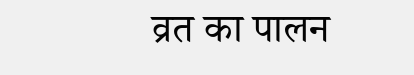व्रत का पालन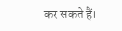कर सकते हैं।